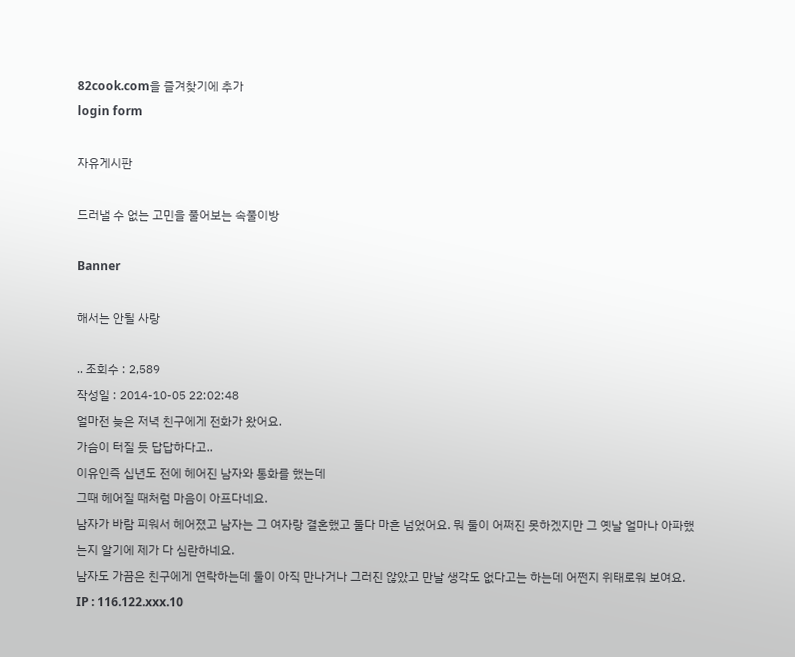82cook.com을 즐겨찾기에 추가
login form

자유게시판

드러낼 수 없는 고민을 풀어보는 속풀이방

Banner

해서는 안될 사랑

.. 조회수 : 2,589
작성일 : 2014-10-05 22:02:48
얼마전 늦은 저녁 친구에게 전화가 왔어요.
가슴이 터질 듯 답답하다고..
이유인즉 십년도 전에 헤어진 남자와 통화를 했는데
그때 헤어질 때처럼 마음이 아프다네요.
남자가 바람 피워서 헤어졌고 남자는 그 여자랑 결혼했고 둘다 마흔 넘었어요. 뭐 둘이 어쩌진 못하겠지만 그 옛날 얼마나 아파했는지 알기에 제가 다 심란하네요.
남자도 가끔은 친구에게 연락하는데 둘이 아직 만나거나 그러진 않았고 만날 생각도 없다고는 하는데 어쩐지 위태로워 보여요.
IP : 116.122.xxx.10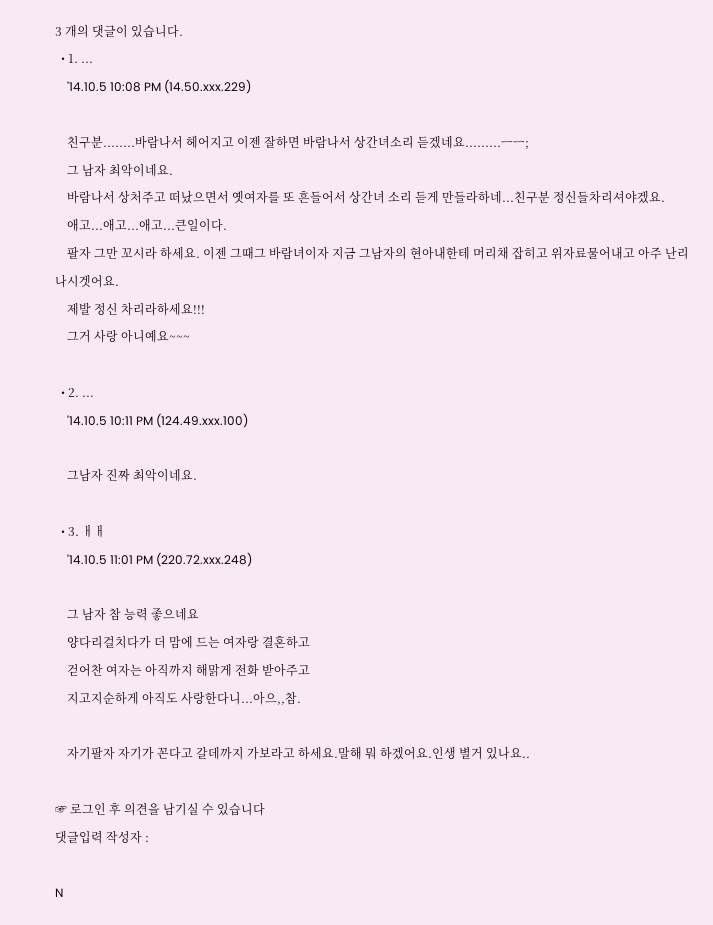3 개의 댓글이 있습니다.
  • 1. ...
    '14.10.5 10:08 PM (14.50.xxx.229)

    친구분........바람나서 헤어지고 이젠 잘하면 바람나서 상간녀소리 듣겠네요.........ㅡㅡ;
    그 남자 최악이네요.
    바람나서 상처주고 떠났으면서 옛여자를 또 흔들어서 상간녀 소리 듣게 만들라하네...친구분 정신들차리셔야겠요.
    애고...애고...애고...큰일이다.
    팔자 그만 꼬시라 하세요. 이젠 그때그 바람녀이자 지금 그남자의 현아내한테 머리채 잡히고 위자료물어내고 아주 난리 나시겟어요.
    제발 정신 차리라하세요!!!
    그거 사랑 아니예요~~~

  • 2. ...
    '14.10.5 10:11 PM (124.49.xxx.100)

    그남자 진짜 최악이네요.

  • 3. ㅐㅐ
    '14.10.5 11:01 PM (220.72.xxx.248)

    그 남자 참 능력 좋으네요
    양다리걸치다가 더 맘에 드는 여자랑 결혼하고
    걷어찬 여자는 아직까지 해맑게 전화 받아주고
    지고지순하게 아직도 사랑한다니...아으,,참.

    자기팔자 자기가 꼰다고 갈데까지 가보라고 하세요.말해 뭐 하겠어요.인생 별거 있나요..

☞ 로그인 후 의견을 남기실 수 있습니다
댓글입력 작성자 :

N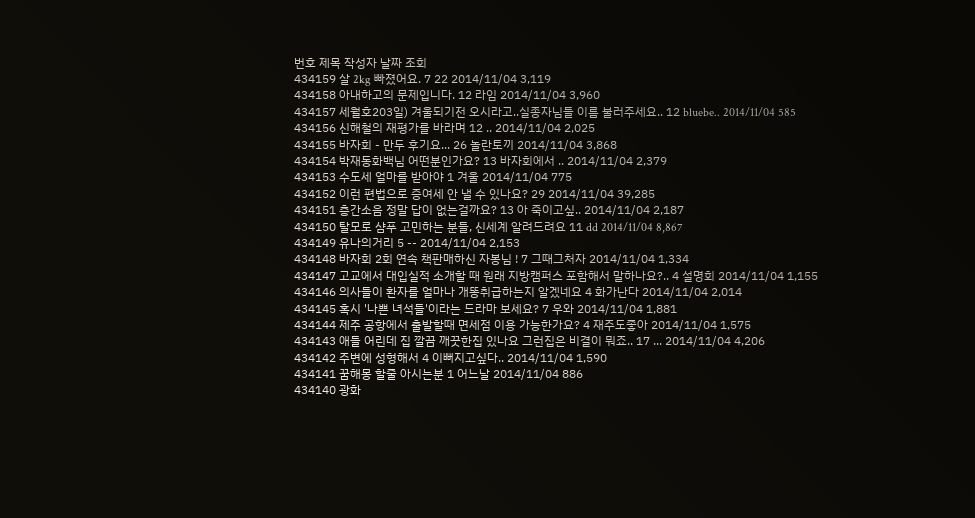번호 제목 작성자 날짜 조회
434159 살 2kg 빠졌어요. 7 22 2014/11/04 3,119
434158 아내하고의 문제입니다. 12 라임 2014/11/04 3,960
434157 세월호203일) 겨울되기전 오시라고..실종자님들 이름 불러주세요.. 12 bluebe.. 2014/11/04 585
434156 신해철의 재평가를 바라며 12 .. 2014/11/04 2,025
434155 바자회 - 만두 후기요... 26 놀란토끼 2014/11/04 3,868
434154 박재동화백님 어떤분인가요? 13 바자회에서 .. 2014/11/04 2,379
434153 수도세 얼마를 받아야 1 겨울 2014/11/04 775
434152 이런 편법으로 증여세 안 낼 수 있나요? 29 2014/11/04 39,285
434151 층간소음 정말 답이 없는걸까요? 13 아 죽이고싶.. 2014/11/04 2,187
434150 탈모로 샴푸 고민하는 분들, 신세계 알려드려요 11 dd 2014/11/04 8,867
434149 유나의거리 5 -- 2014/11/04 2,153
434148 바자회 2회 연속 책판매하신 자봉님 ! 7 그때그처자 2014/11/04 1,334
434147 고교에서 대입실적 소개할 때 원래 지방캠퍼스 포함해서 말하나요?.. 4 설명회 2014/11/04 1,155
434146 의사들이 환자를 얼마나 개똥취급하는지 알겠네요 4 화가난다 2014/11/04 2,014
434145 혹시 '나쁜 녀석들'이라는 드라마 보세요? 7 우와 2014/11/04 1,881
434144 제주 공항에서 출발할때 면세점 이용 가능한가요? 4 재주도좋아 2014/11/04 1,575
434143 애들 어린데 집 깔끔 깨끗한집 있나요 그런집은 비결이 뭐죠.. 17 ... 2014/11/04 4,206
434142 주변에 성형해서 4 이뻐지고싶다.. 2014/11/04 1,590
434141 꿈해몽 할줄 아시는분 1 어느날 2014/11/04 886
434140 광화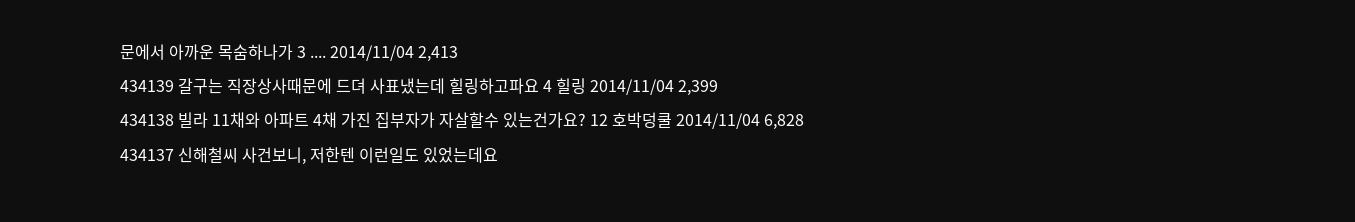문에서 아까운 목숨하나가 3 .... 2014/11/04 2,413
434139 갈구는 직장상사때문에 드뎌 사표냈는데 힐링하고파요 4 힐링 2014/11/04 2,399
434138 빌라 11채와 아파트 4채 가진 집부자가 자살할수 있는건가요? 12 호박덩쿨 2014/11/04 6,828
434137 신해철씨 사건보니, 저한텐 이런일도 있었는데요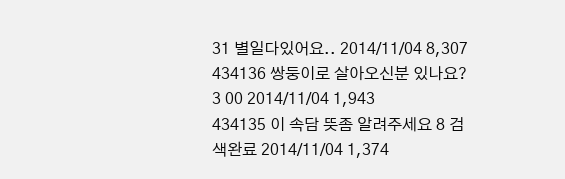31 별일다있어요.. 2014/11/04 8,307
434136 쌍둥이로 살아오신분 있나요? 3 00 2014/11/04 1,943
434135 이 속담 뜻좀 알려주세요 8 검색완료 2014/11/04 1,374